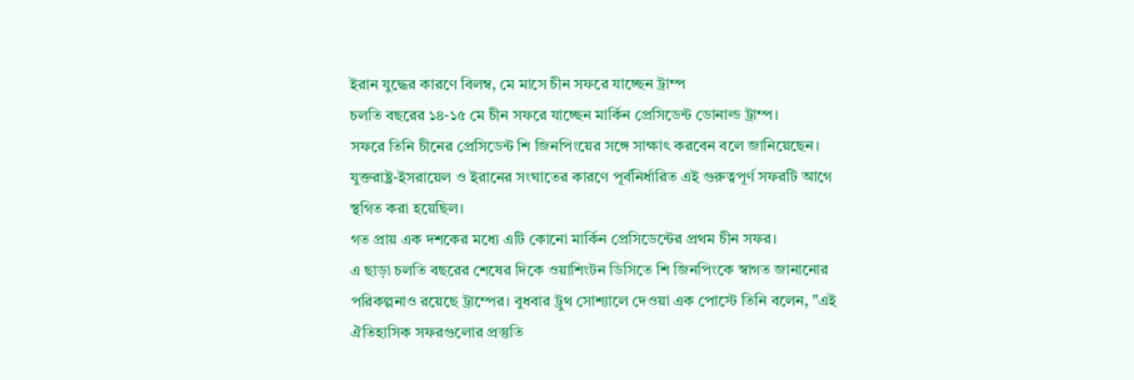ইরান যুদ্ধের কারণে বিলম্ব, মে মাসে চীন সফরে যাচ্ছেন ট্রাম্প
চলতি বছরের ১৪-১৫ মে চীন সফরে যাচ্ছেন মার্কিন প্রেসিডেন্ট ডোনাল্ড ট্রাম্প।
সফরে তিনি চীনের প্রেসিডেন্ট শি জিনপিংয়ের সঙ্গে সাক্ষাৎ করবেন বলে জানিয়েছেন। যুক্তরাষ্ট্র-ইসরায়েল ও ইরানের সংঘাতের কারণে পূর্বনির্ধারিত এই গুরুত্বপূর্ণ সফরটি আগে স্থগিত করা হয়েছিল।
গত প্রায় এক দশকের মধ্যে এটি কোনো মার্কিন প্রেসিডেন্টের প্রথম চীন সফর।
এ ছাড়া চলতি বছরের শেষের দিকে ওয়াশিংটন ডিসিতে শি জিনপিংকে স্বাগত জানানোর পরিকল্পনাও রয়েছে ট্রাম্পের। বুধবার ট্রুথ সোশ্যালে দেওয়া এক পোস্টে তিনি বলেন, "এই ঐতিহাসিক সফরগুলোর প্রস্তুতি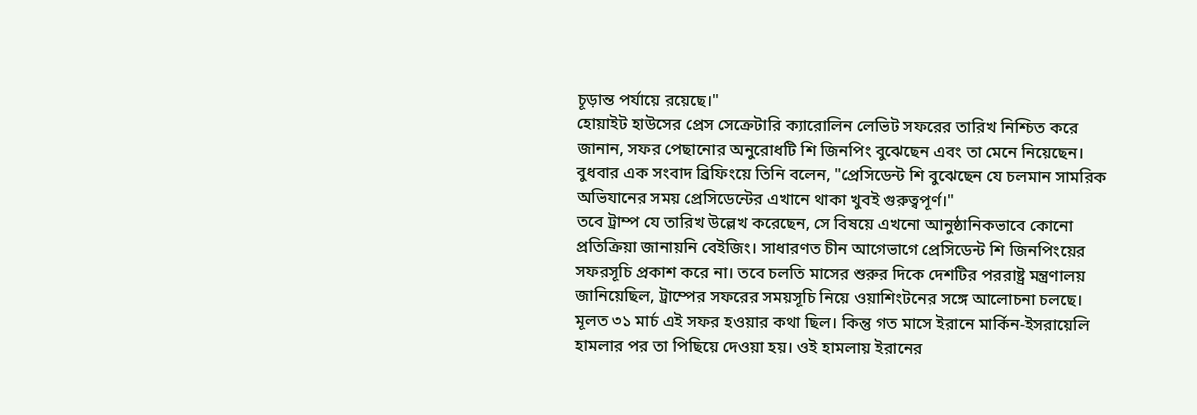চূড়ান্ত পর্যায়ে রয়েছে।"
হোয়াইট হাউসের প্রেস সেক্রেটারি ক্যারোলিন লেভিট সফরের তারিখ নিশ্চিত করে জানান, সফর পেছানোর অনুরোধটি শি জিনপিং বুঝেছেন এবং তা মেনে নিয়েছেন।
বুধবার এক সংবাদ ব্রিফিংয়ে তিনি বলেন, "প্রেসিডেন্ট শি বুঝেছেন যে চলমান সামরিক অভিযানের সময় প্রেসিডেন্টের এখানে থাকা খুবই গুরুত্বপূর্ণ।"
তবে ট্রাম্প যে তারিখ উল্লেখ করেছেন, সে বিষয়ে এখনো আনুষ্ঠানিকভাবে কোনো প্রতিক্রিয়া জানায়নি বেইজিং। সাধারণত চীন আগেভাগে প্রেসিডেন্ট শি জিনপিংয়ের সফরসূচি প্রকাশ করে না। তবে চলতি মাসের শুরুর দিকে দেশটির পররাষ্ট্র মন্ত্রণালয় জানিয়েছিল, ট্রাম্পের সফরের সময়সূচি নিয়ে ওয়াশিংটনের সঙ্গে আলোচনা চলছে।
মূলত ৩১ মার্চ এই সফর হওয়ার কথা ছিল। কিন্তু গত মাসে ইরানে মার্কিন-ইসরায়েলি হামলার পর তা পিছিয়ে দেওয়া হয়। ওই হামলায় ইরানের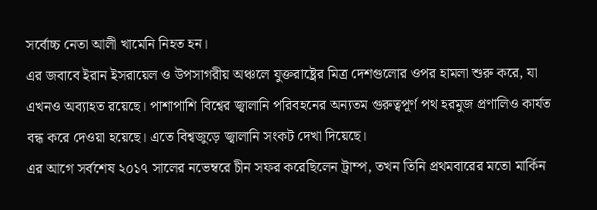সর্বোচ্চ নেতা আলী খামেনি নিহত হন।
এর জবাবে ইরান ইসরায়েল ও উপসাগরীয় অঞ্চলে যুক্তরাষ্ট্রের মিত্র দেশগুলোর ওপর হামলা শুরু করে, যা এখনও অব্যাহত রয়েছে। পাশাপাশি বিশ্বের জ্বালানি পরিবহনের অন্যতম গুরুত্বপূর্ণ পথ হরমুজ প্রণালিও কার্যত বন্ধ করে দেওয়া হয়েছে। এতে বিশ্বজুড়ে জ্বালানি সংকট দেখা দিয়েছে।
এর আগে সর্বশেষ ২০১৭ সালের নভেম্বরে চীন সফর করেছিলেন ট্রাম্প, তখন তিনি প্রথমবারের মতো মার্কিন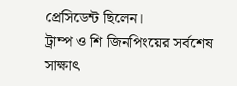প্রেসিডেন্ট ছিলেন।
ট্রাম্প ও শি জিনপিংয়ের সর্বশেষ সাক্ষাৎ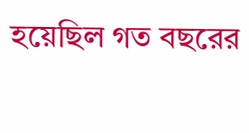হয়েছিল গত বছরের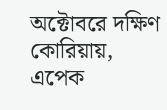অক্টোবরে দক্ষিণ কোরিয়ায়, এপেক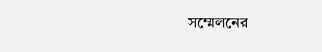সম্মেলনের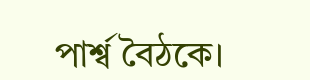পার্শ্ব বৈঠকে।